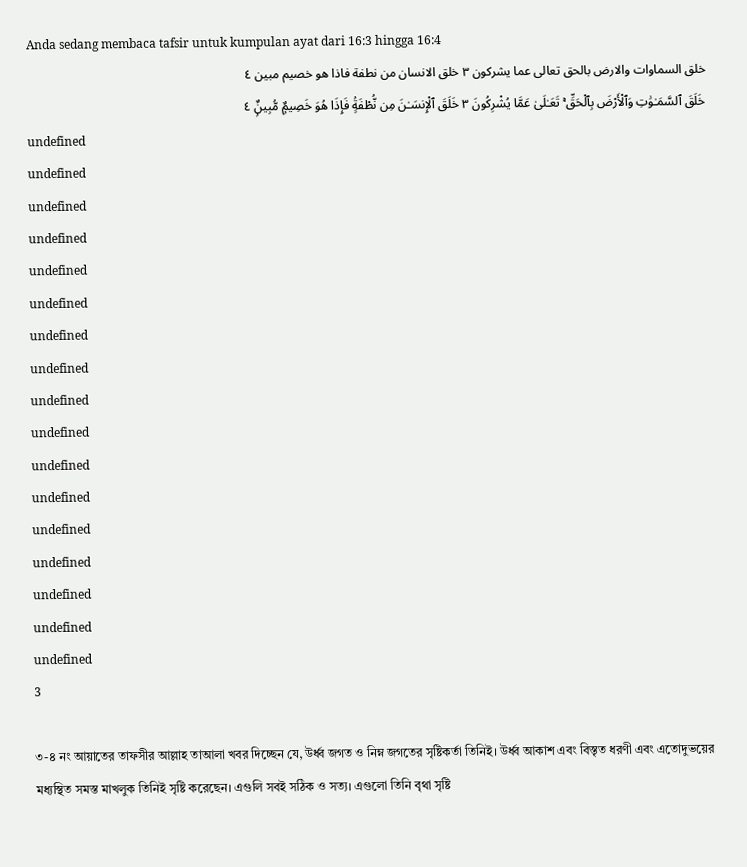Anda sedang membaca tafsir untuk kumpulan ayat dari 16:3 hingga 16:4
خلق السماوات والارض بالحق تعالى عما يشركون ٣ خلق الانسان من نطفة فاذا هو خصيم مبين ٤
خَلَقَ ٱلسَّمَـٰوَٰتِ وَٱلْأَرْضَ بِٱلْحَقِّ ۚ تَعَـٰلَىٰ عَمَّا يُشْرِكُونَ ٣ خَلَقَ ٱلْإِنسَـٰنَ مِن نُّطْفَةٍۢ فَإِذَا هُوَ خَصِيمٌۭ مُّبِينٌۭ ٤
undefined
undefined
undefined
undefined
undefined
undefined
undefined
undefined
undefined
undefined
undefined
undefined
undefined
undefined
undefined
undefined
undefined
3

৩-৪ নং আয়াতের তাফসীর আল্লাহ তাআলা খবর দিচ্ছেন যে, উর্ধ্ব জগত ও নিম্ন জগতের সৃষ্টিকর্তা তিনিই। উর্ধ্ব আকাশ এবং বিস্তৃত ধরণী এবং এতোদুভয়ের মধ্যস্থিত সমস্ত মাখলুক তিনিই সৃষ্টি করেছেন। এগুলি সবই সঠিক ও সত্য। এগুলো তিনি বৃথা সৃষ্টি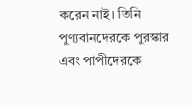করেন নাই। তিনি পুণ্যবানদেরকে পুরস্কার এবং পাপীদেরকে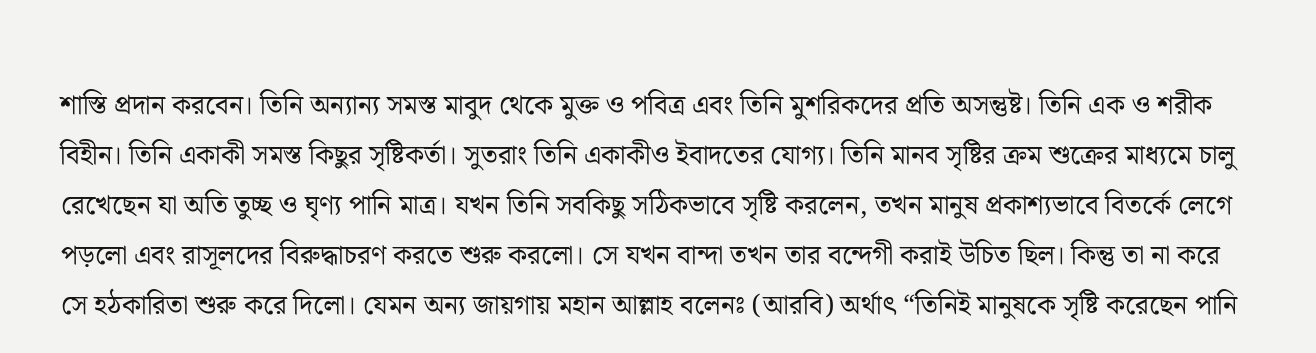শাস্তি প্রদান করবেন। তিনি অন্যান্য সমস্ত মাবুদ থেকে মুক্ত ও পবিত্র এবং তিনি মুশরিকদের প্রতি অসন্তুষ্ট। তিনি এক ও শরীক বিহীন। তিনি একাকী সমস্ত কিছুর সৃষ্টিকর্তা। সুতরাং তিনি একাকীও ইবাদতের যোগ্য। তিনি মানব সৃষ্টির ক্রম শুক্রের মাধ্যমে চালু রেখেছেন যা অতি তুচ্ছ ও ঘৃণ্য পানি মাত্র। যখন তিনি সবকিছু সঠিকভাবে সৃষ্টি করলেন, তখন মানুষ প্রকাশ্যভাবে বিতর্কে লেগে পড়লো এবং রাসূলদের বিরুদ্ধাচরণ করতে শুরু করলো। সে যখন বান্দা তখন তার বন্দেগী করাই উচিত ছিল। কিন্তু তা না করে সে হঠকারিতা শুরু করে দিলো। যেমন অন্য জায়গায় মহান আল্লাহ বলেনঃ (আরবি) অর্থাৎ “তিনিই মানুষকে সৃষ্টি করেছেন পানি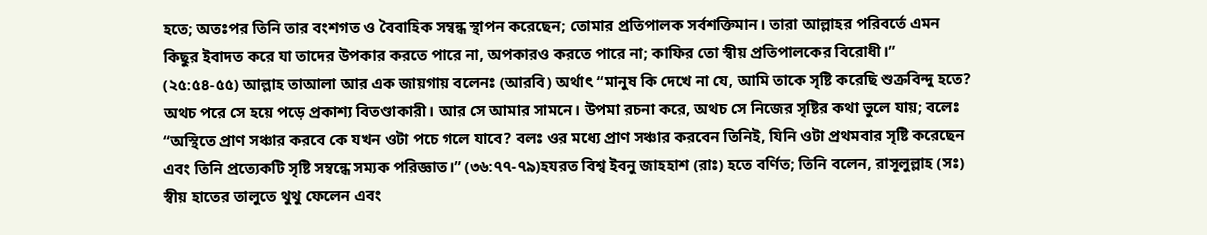হতে; অতঃপর তিনি তার বংশগত ও বৈবাহিক সম্বন্ধ স্থাপন করেছেন; তোমার প্রতিপালক সর্বশক্তিমান। তারা আল্লাহর পরিবর্তে এমন কিছুর ইবাদত করে যা তাদের উপকার করতে পারে না, অপকারও করতে পারে না; কাফির তো স্বীয় প্রতিপালকের বিরোধী।” (২৫:৫৪-৫৫) আল্লাহ তাআলা আর এক জায়গায় বলেনঃ (আরবি) অর্থাৎ “মানুষ কি দেখে না যে, আমি তাকে সৃষ্টি করেছি শুক্রবিন্দু হতে? অথচ পরে সে হয়ে পড়ে প্রকাশ্য বিতণ্ডাকারী। আর সে আমার সামনে। উপমা রচনা করে, অথচ সে নিজের সৃষ্টির কথা ভুলে যায়; বলেঃ “অস্থিতে প্রাণ সঞ্চার করবে কে যখন ওটা পচে গলে যাবে? বলঃ ওর মধ্যে প্রাণ সঞ্চার করবেন তিনিই, যিনি ওটা প্রথমবার সৃষ্টি করেছেন এবং তিনি প্রত্যেকটি সৃষ্টি সম্বন্ধে সম্যক পরিজ্ঞাত।” (৩৬:৭৭-৭৯)হযরত বিশ্ব ইবনু জাহহাশ (রাঃ) হতে বর্ণিত; তিনি বলেন, রাসূলুল্লাহ (সঃ) স্বীয় হাতের তালুতে থুথু ফেলেন এবং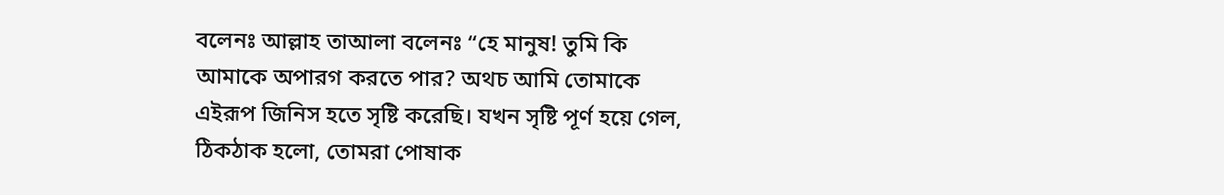বলেনঃ আল্লাহ তাআলা বলেনঃ “হে মানুষ! তুমি কি আমাকে অপারগ করতে পার? অথচ আমি তোমাকে এইরূপ জিনিস হতে সৃষ্টি করেছি। যখন সৃষ্টি পূর্ণ হয়ে গেল, ঠিকঠাক হলো, তোমরা পোষাক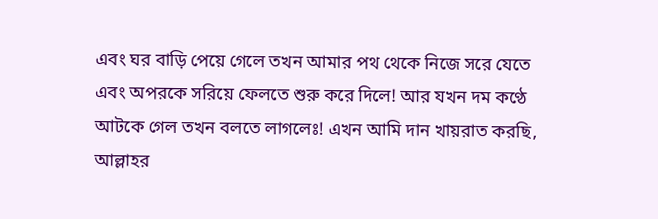এবং ঘর বাড়ি পেয়ে গেলে তখন আমার পথ থেকে নিজে সরে যেতে এবং অপরকে সরিয়ে ফেলতে শুরু করে দিলে! আর যখন দম কণ্ঠে আটকে গেল তখন বলতে লাগলেঃ! এখন আমি দান খায়রাত করছি, আল্লাহর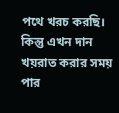পথে খরচ করছি। কিন্তু এখন দান খয়রাত করার সময় পার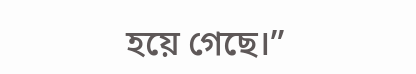হয়ে গেছে।”